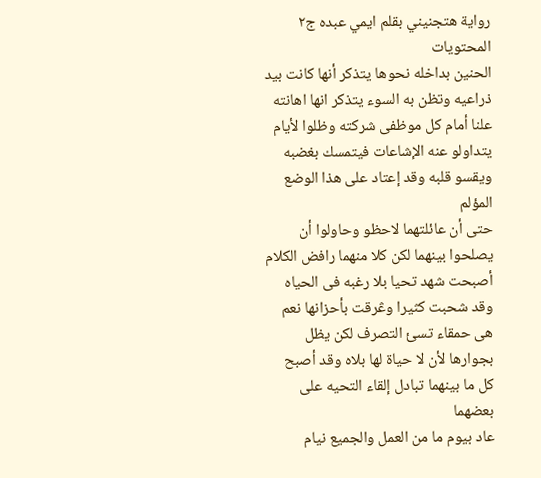رواية هتجنيني بقلم ايمي عبده ج٢
المحتويات
الحنين بداخله نحوها يتذكر أنها كانت بيد ذراعيه وتظن به السوء يتذكر انها اهانته علنا أمام كل موظفى شركته وظلوا لأيام يتداولو عنه الإشاعات فيتمسك بغضبه ويقسو قلبه وقد إعتاد على هذا الوضع المؤلم
حتى أن عائلتهما لاحظو وحاولوا أن يصلحوا بينهما لكن كلا منهما رافض الكلام
أصبحت شهد تحيا بلا رغبه فى الحياه وقد شحبت كثيرا وڠرقت بأحزانها نعم هى حمقاء تسئ التصرف لكن يظل بجوارها لأن لا حياة لها بلاه وقد أصبح كل ما بينهما تبادل إلقاء التحيه على بعضهما
عاد بيوم ما من العمل والجميع نيام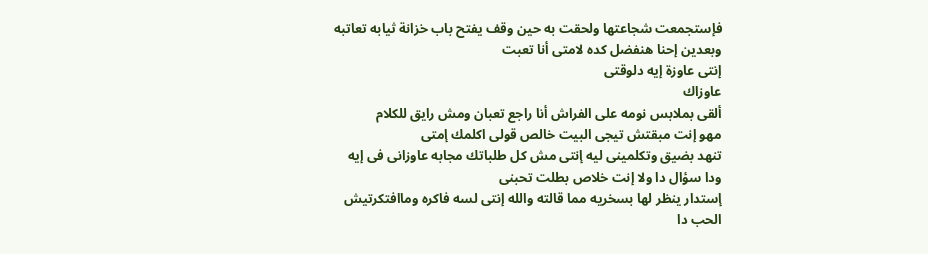فإستجمعت شجاعتها ولحقت به حين وقف يفتح باب خزانة ثيابه تعاتبه
وبعدين إحنا هنفضل كده لامتى أنا تعبت
إنتى عاوزة إيه دلوقتى
عاوزاك
ألقى بملابس نومه على الفراش أنا راجع تعبان ومش رايق للكلام
مهو إنت مبقتش تيجى البيت خالص قولى اكلمك إمتى
تنهد بضيق وتكلمينى ليه إنتى مش كل طلباتك مجابه عاوزانى فى إيه
ودا سؤال دا ولا إنت خلاص بطلت تحبنى
إستدار ينظر لها بسخريه مما قالته والله إنتى لسه فاكره وماافتكرتيش الحب دا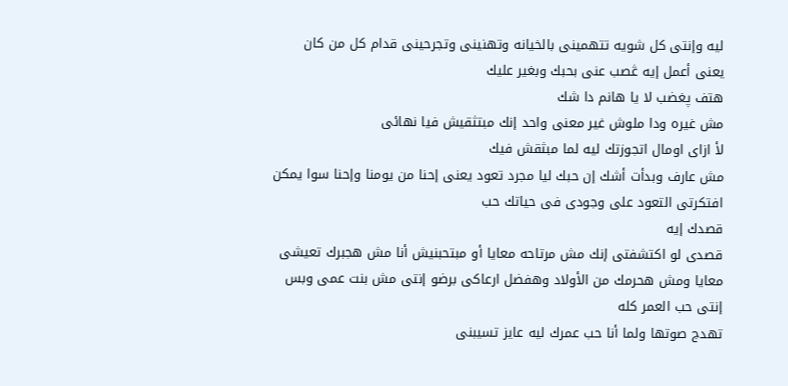ليه وإنتى كل شويه تتهمينى بالخيانه وتهنينى وتجرحينى قدام كل من كان
يعنى أعمل إيه ڠصب عنى بحبك وبغير عليك
هتف پغضب لا يا هانم دا شك
مش غيره ودا ملوش غير معنى واحد إنك مبتثقيش فيا نهائى
لأ ازاى اومال اتجوزتك ليه لما مبثقش فيك
مش عارف وبدأت أشك إن حبك ليا مجرد تعود يعنى إحنا من يومنا وإحنا سوا يمكن افتكرتى التعود على وجودى فى حياتك حب
قصدك إيه
قصدى لو اكتشفتى إنك مش مرتاحه معايا أو مبتحبنيش أنا مش هجبرك تعيشى معايا ومش هحرمك من الأولاد وهفضل ارعاكى برضو إنتى مش بنت عمى وبس إنتى حب العمر كله
تهدج صوتها ولما أنا حب عمرك ليه عايز تسيبنى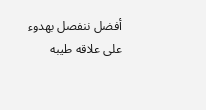أفضل ننفصل بهدوء على علاقه طيبه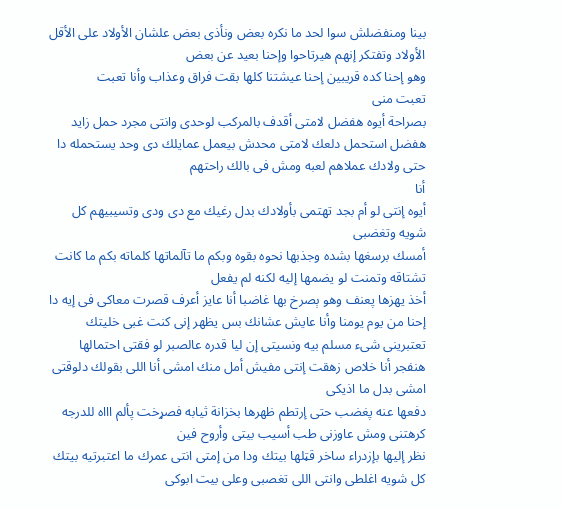بينا ومنفضلش سوا لحد ما نكره بعض ونأذى بعض علشان الأولاد على الأقل
الأولاد وتفتكر إنهم هيرتاحوا وإحنا بعيد عن بعض
وهو إحنا كده قريبين إحنا عيشتنا كلها بقت فراق وعذاب وأنا تعبت
تعبت منى
بصراحة أيوه هفضل لامتى أقدف بالمركب لوحدى وانتى مجرد حمل زايد هفضل استحمل دلعك لامتى محدش بيعمل عمايلك دى وحد يستحمله دا حتى ولادك عملاهم لعبه ومش فى بالك راحتهم
أنا
أيوه إنتى لو أم بجد تهتمى بأولادك بدل رغيك مع دى ودى وتسيبيهم كل شويه وتغضبى
أمسك برسغها بشده وجذبها نحوه بقوه وبكم ما تآلماتها كلماته بكم ما كانت تشتاقه وتمنت لو يضمها إليه لكنه لم يفعل
أخذ يهزها پعنف وهو ېصرخ بها غاضبا أنا عايز أعرف قصرت معاكى فى إيه دا إحنا من يوم يومنا وأنا عايش عشانك بس يظهر إنى كنت غبى خليتك تعتبرينى شىء مسلم بيه ونسيتى إن ليا قدره عالصبر لو فقتى احتمالها هنفجر أنا خلاص زهقت إنتى مفيش أمل منك امشى أنا اللى بقولك دلوقتى امشى بدل ما اذيكى
دفعها عنه پغضب حتى إرتطم ظهرها بخزانة ثيابه فصړخت پألم اااه للدرجه كرهتنى ومش عاوزنى طب أسيب بيتى وأروح فين
نظر إليها بإزدراء ساخر قټلها بيتك ودا من إمتى انتى عمرك ما اعتبرتيه بيتك كل شويه اغلطى وانتى اللى تغصبى وعلى بيت ابوكى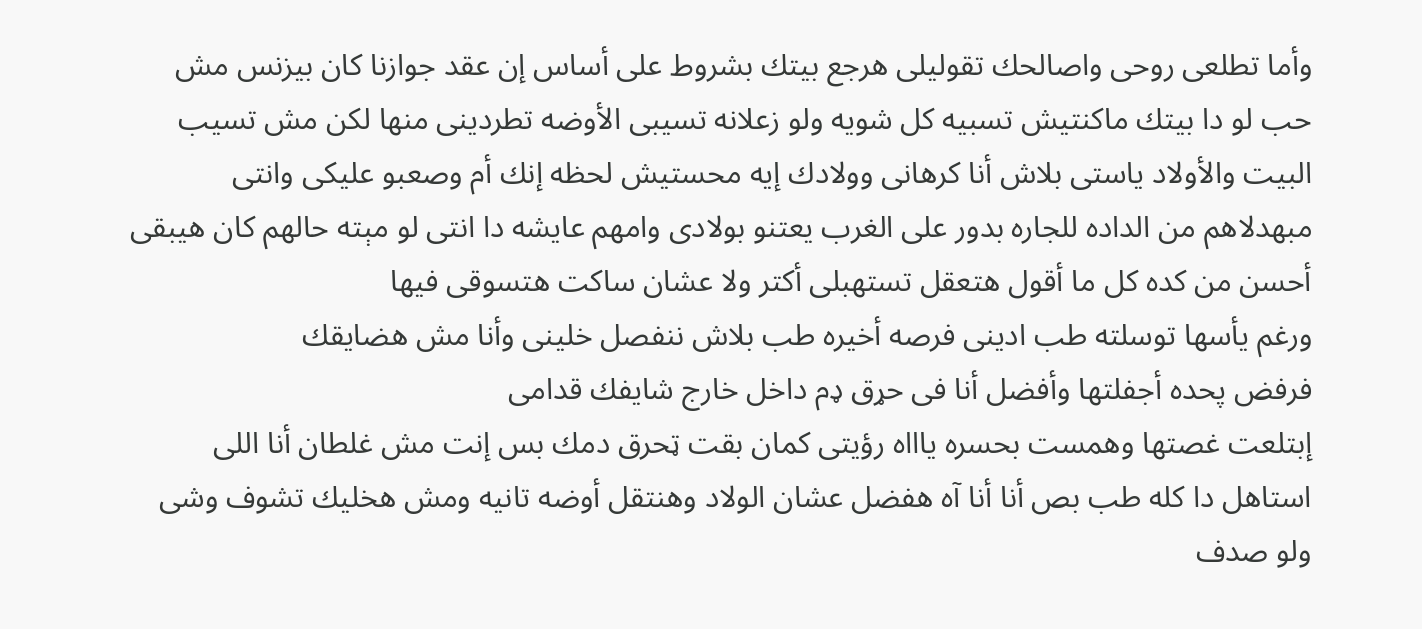وأما تطلعى روحى واصالحك تقوليلى هرجع بيتك بشروط على أساس إن عقد جوازنا كان بيزنس مش حب لو دا بيتك ماكنتيش تسبيه كل شويه ولو زعلانه تسيبى الأوضه تطردينى منها لكن مش تسيب البيت والأولاد ياستى بلاش أنا كرهانى وولادك إيه محستيش لحظه إنك أم وصعبو عليكى وانتى مبهدلاهم من الداده للجاره بدور على الغرب يعتنو بولادى وامهم عايشه دا انتى لو مېته حالهم كان هيبقى أحسن من كده كل ما أقول هتعقل تستهبلى أكتر ولا عشان ساكت هتسوقى فيها
ورغم يأسها توسلته طب ادينى فرصه أخيره طب بلاش ننفصل خلينى وأنا مش هضايقك
فرفض پحده أجفلتها وأفضل أنا فى حړق ډم داخل خارج شايفك قدامى
إبتلعت غصتها وهمست بحسره ياااه رؤيتى كمان بقت ټحرق دمك بس إنت مش غلطان أنا اللى استاهل دا كله طب بص أنا أنا آه هفضل عشان الولاد وهنتقل أوضه تانيه ومش هخليك تشوف وشى ولو صدف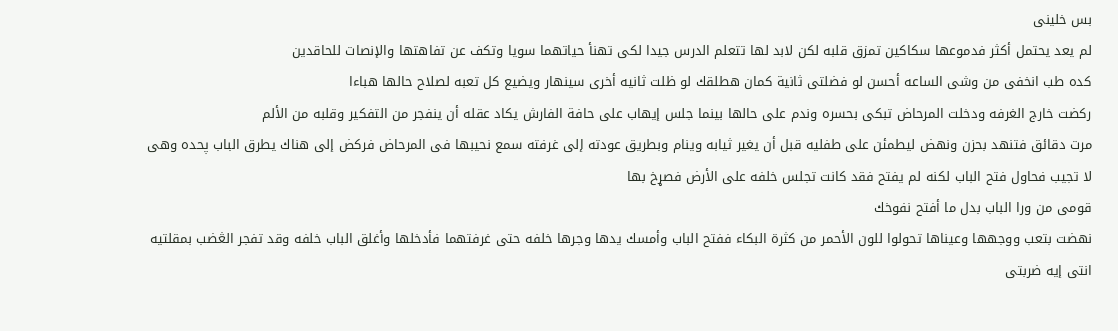بس خلينى
لم يعد يحتمل أكثر فدموعها سكاكين تمزق قلبه لكن لابد لها تتعلم الدرس جيدا لكى تهنأ حياتهما سويا وتكف عن تفاهتها والإنصات للحاقدين
كده طب انخفى من وشى الساعه أحسن لو فضلتى ثانية كمان هطلقك لو ظلت ثانيه أخرى سينهار ويضيع كل تعبه لصلاح حالها هباءا
ركضت خارج الغرفه ودخلت المرحاض تبكى بحسره وندم على حالها بينما جلس إيهاب على حافة الفارش يكاد عقله أن ينفجر من التفكير وقلبه من الألم
مرت دقائق فتنهد بحزن ونهض ليطمئن على طفليه قبل أن يغير ثيابه وينام وبطريق عودته إلى غرفته سمع نحيبها فى المرحاض فركض إلى هناك يطرق الباب پحده وهى لا تجيب فحاول فتح الباب لكنه لم يفتح فقد كانت تجلس خلفه على الأرض فصړخ بها
قومى من ورا الباب بدل ما أفتح نفوخك
نهضت بتعب ووجهها وعيناها تحولوا للون الأحمر من كثرة البكاء ففتح الباب وأمسك يدها وجرها خلفه حتى غرفتهما فأدخلها وأغلق الباب خلفه وقد تفجر الڠضب بمقلتيه
انتى إيه ضربتى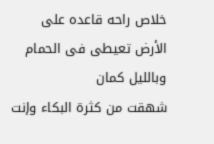خلاص راحه قاعده على الأرض تعيطى فى الحمام وبالليل كمان
شهقت من كثرة البكاء وإنت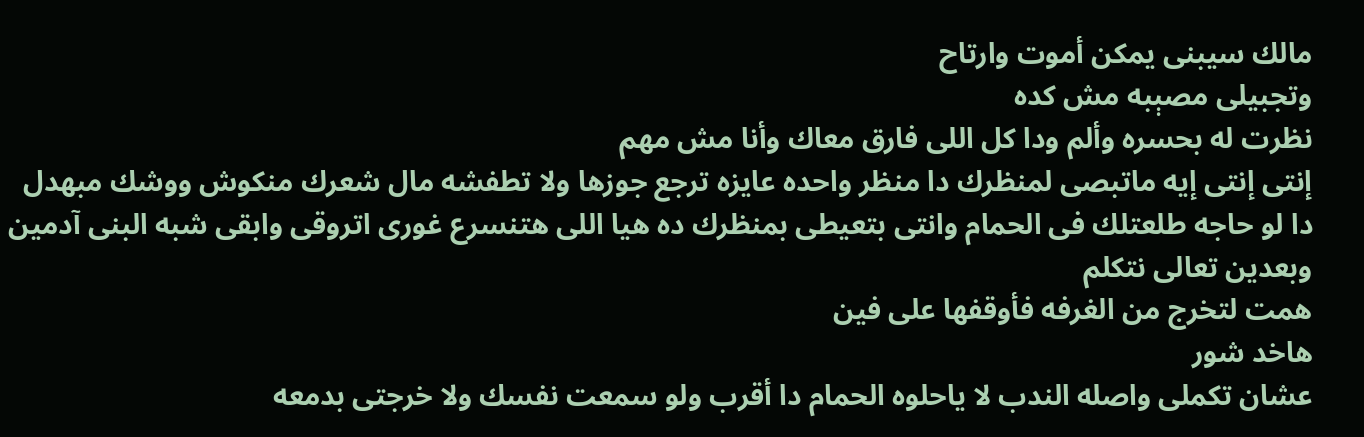مالك سيبنى يمكن أموت وارتاح
وتجبيلى مصېبه مش كده
نظرت له بحسره وألم ودا كل اللى فارق معاك وأنا مش مهم
إنتى إنتى إيه ماتبصى لمنظرك دا منظر واحده عايزه ترجع جوزها ولا تطفشه مال شعرك منكوش ووشك مبهدل دا لو حاجه طلعتلك فى الحمام وانتى بتعيطى بمنظرك ده هيا اللى هتنسرع غورى اتروقى وابقى شبه البنى آدمين وبعدين تعالى نتكلم
همت لتخرج من الغرفه فأوقفها على فين
هاخد شور
عشان تكملى واصله الندب لا ياحلوه الحمام دا أقرب ولو سمعت نفسك ولا خرجتى بدمعه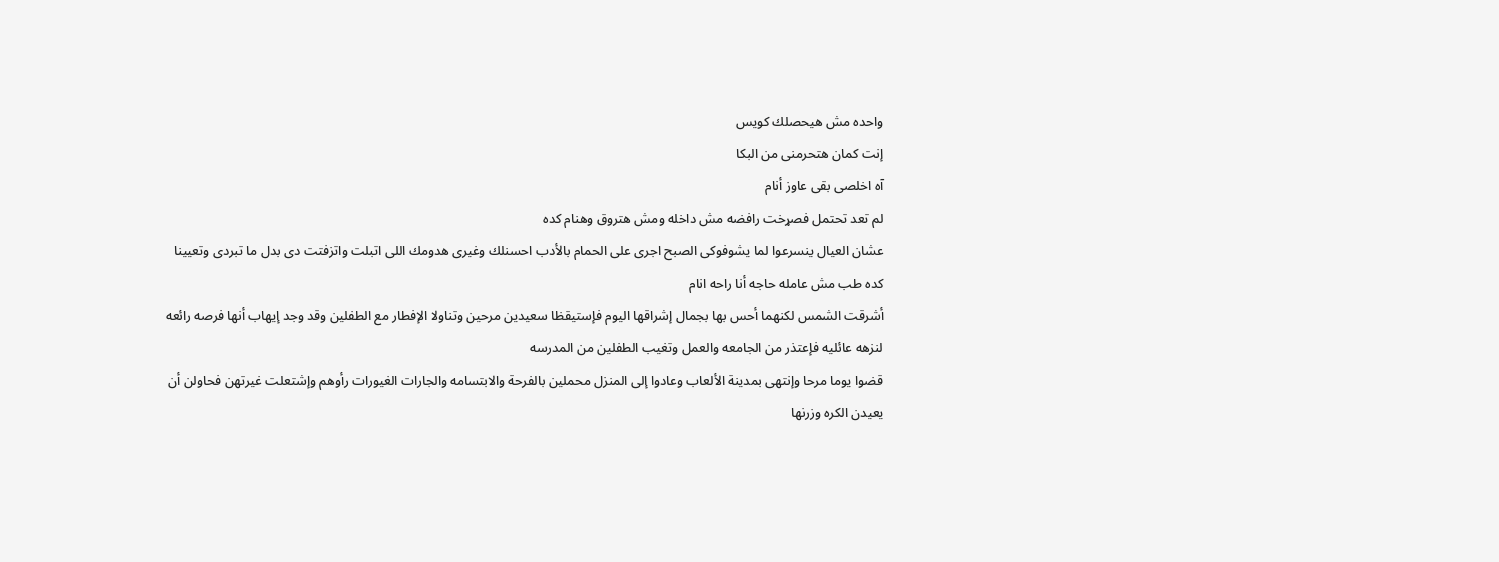واحده مش هيحصلك كويس
إنت كمان هتحرمنى من البكا
آه اخلصى بقى عاوز أنام
لم تعد تحتمل فصړخت رافضه مش داخله ومش هتروق وهنام كده
عشان العيال ينسرعوا لما يشوفوكى الصبح اجرى على الحمام بالأدب احسنلك وغيرى هدومك اللى اتبلت واتزفتت دى بدل ما تبردى وتعيينا
كده طب مش عامله حاجه أنا راحه انام
أشرقت الشمس لكنهما أحس بها بجمال إشراقها اليوم فإستيقظا سعيدين مرحين وتناولا الإفطار مع الطفلين وقد وجد إيهاب أنها فرصه رائعه لنزهه عائليه فإعتذر من الجامعه والعمل وتغيب الطفلين من المدرسه
قضوا يوما مرحا وإنتهى بمدينة الألعاب وعادوا إلى المنزل محملين بالفرحة والابتسامه والجارات الغيورات رأوهم وإشتعلت غيرتهن فحاولن أن يعيدن الكره وزرنها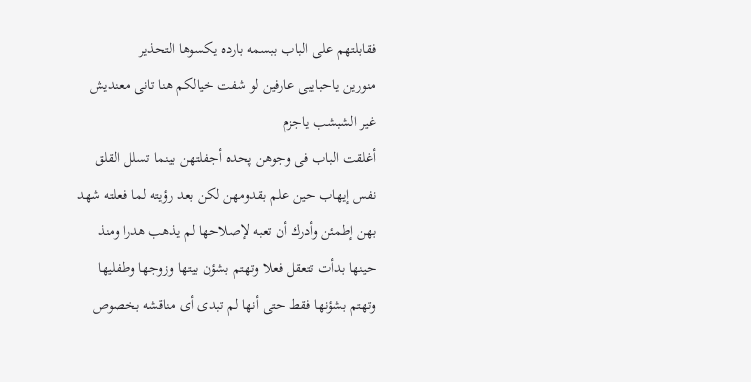فقابلتهم على الباب ببسمه بارده يكسوها التحذير
منورين ياحبايبى عارفين لو شفت خيالكم هنا تانى معنديش غير الشبشب ياجزم
أغلقت الباب فى وجوهن پحده أجفلتهن بينما تسلل القلق نفس إيهاب حين علم بقدومهن لكن بعد رؤيته لما فعلته شهد بهن إطمئن وأدرك أن تعبه لإصلاحها لم يذهب هدرا ومنذ حينها بدأت تتعقل فعلا وتهتم بشؤن بيتها وزوجها وطفليها وتهتم بشؤنها فقط حتى أنها لم تبدى أى مناقشه بخصوص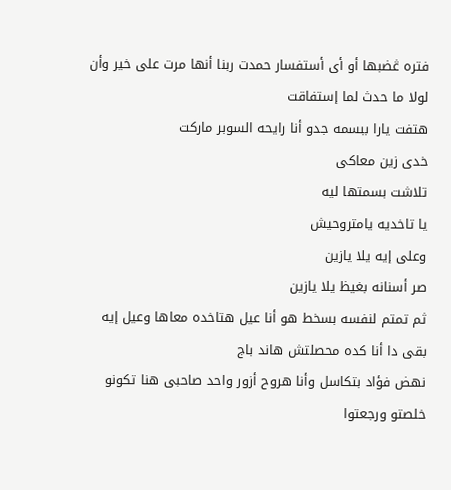فتره ڠضبها أو أى أستفسار حمدت ربنا أنها مرت على خير وأن لولا ما حدث لما إستفاقت
هتفت يارا ببسمه جدو أنا رايحه السوبر ماركت
خدى زين معاكى
تلاشت بسمتها ليه
يا تاخديه يامتروحيش
وعلى إيه يلا يازين
صر أسنانه بغيظ يلا يازين
ثم تمتم لنفسه بسخط هو أنا عيل هتاخده معاها وعيل إيه بقى دا أنا كده محصلتش هاند باج
نهض فؤاد بتكاسل وأنا هروح أزور واحد صاحبى هنا تكونو خلصتو ورجعتوا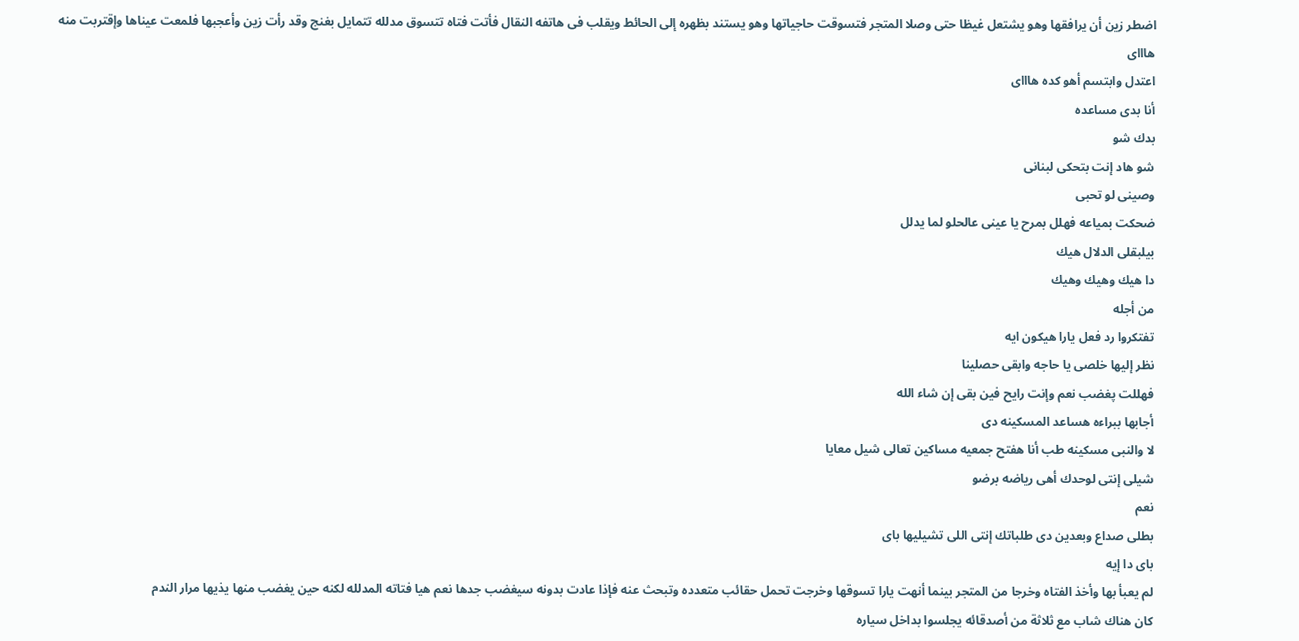اضطر زين أن يرافقها وهو يشتعل غيظا حتى وصلا المتجر فتسوقت حاجياتها وهو يستند بظهره إلى الحائط ويقلب فى هاتفه النقال فأتت فتاه تتسوق مدلله تتمايل بغنج وقد رأت زين وأعجبها فلمعت عيناها وإقتربت منه
هاااى
اعتدل وابتسم أهو كده هاااى
أنا بدى مساعده
بدك شو
شو هاد إنت بتحكى لبنانى
وصينى لو تحبى
ضحكت بمياعه فهلل بمرح يا عينى عالحلو لما يدلل
بيلبقلى الدلال هيك
دا هيك وهيك وهيك
من أجله
تفتكروا رد فعل يارا هيكون ايه
نظر إليها خلصى يا حاجه وابقى حصلينا
فهللت پغضب نعم وإنت رايح فين بقى إن شاء الله
أجابها ببراءه هساعد المسكينه دى
لا والنبى مسكينه طب أنا هفتح جمعيه مساكين تعالى شيل معايا
شيلى إنتى لوحدك أهى رياضه برضو
نعم
بطلى صداع وبعدين دى طلباتك إنتى اللى تشيليها باى
باى دا إيه
لم يعبأ بها وأخذ الفتاه وخرجا من المتجر بينما أنهت يارا تسوقها وخرجت تحمل حقائب متعدده وتبحث عنه فإذا عادت بدونه سيغضب جدها نعم هيا فتاته المدلله لكنه حين يغضب منها يذيها مرار الندم
كان هناك شاب مع ثلاثة من أصدقائه يجلسوا بداخل سياره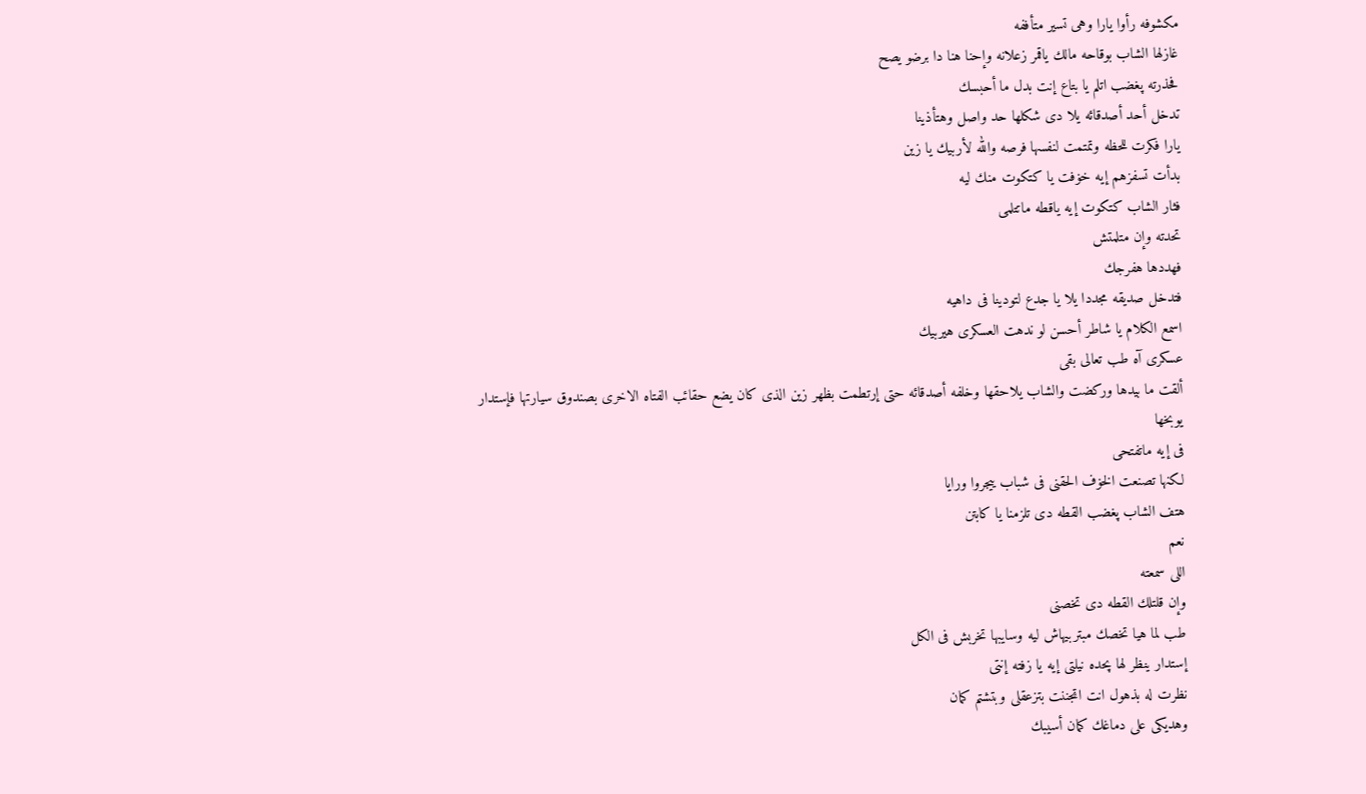مكشوفه رأوا يارا وهى تسير متأففه
غازلها الشاب بوقاحه مالك ياقمر زعلانه وإحنا هنا دا برضو يصح
فحذرته پغضب اتلم يا بتاع إنت بدل ما أحبسك
تدخل أحد أصدقائه يلا دى شكلها حد واصل وهتأذينا
يارا فكرت للحظه وتمتمت لنفسها فرصه والله لأربيك يا زين
بدأت تسفزهم إيه خۏفت يا كتكوت منك ليه
فثار الشاب كتكوت إيه ياقطه ماتتلمى
تحدته وإن متلمتش
فهددها هفرجك
فتدخل صديقه مجددا يلا يا جدع لتودينا فى داهيه
اسمع الكلام يا شاطر أحسن لو ندهت العسكرى هيربيك
عسكرى آه طب تعالى بقى
ألقت ما بيدها وركضت والشاب يلاحقها وخلفه أصدقائه حتى إرتطمت بظهر زين الذى كان يضع حقائب الفتاه الاخرى بصندوق سيارتها فإستدار يوبخها
فى إيه ماتفتحى
لكنها تصنعت الخۏف الحقنى فى شباب ييجروا ورايا
هتف الشاب پغضب القطه دى تلزمنا يا كابتن
نعم
اللى سمعته
وإن قلتلك القطه دى تخصنى
طب لما هيا تخصك مبتربيهاش ليه وسايبها تخربش فى الكل
إستدار ينظر لها پحده نيلتى إيه يا زفته إنتى
نظرت له بذهول انت اټجننت بتزعقلى وبتشتم كمان
وهديكى على دماغك كمان أسيبك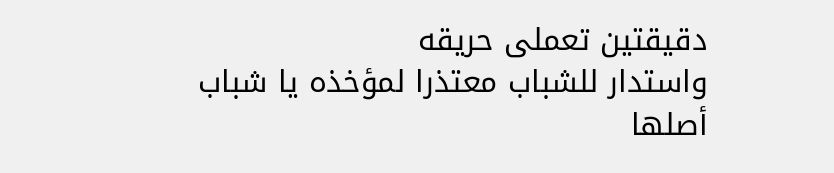دقيقتين تعملى حريقه
واستدار للشباب معتذرا لمؤخذه يا شباب أصلها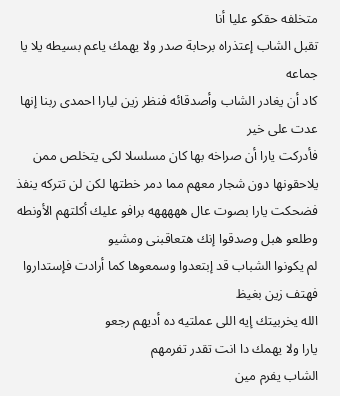متخلفه حقكو عليا أنا
تقبل الشاب إعتذراه برحابة صدر ولا يهمك ياعم بسيطه يلا يا جماعه
كاد أن يغادر الشاب وأصدقائه فنظر زين ليارا احمدى ربنا إنها عدت على خير
فأدركت يارا أن صراخه بها كان مسلسلا لكى يتخلص ممن يلاحقونها دون شجار معهم مما دمر خطتها لكن لن تتركه ينفذ
فضحكت يارا بصوت عال هههههه برافو عليك أكلتهم الأونطه وطلعو هبل وصدقوا إنك هتعاقبنى ومشيو
لم يكونوا الشباب قد إبتعدوا وسمعوها كما أرادت فإستداروا فهتف زين بغيظ
الله يخربيتك إيه اللى عملتيه ده أديهم رجعو
يارا ولا يهمك دا انت تقدر تفرمهم
الشاب يفرم مين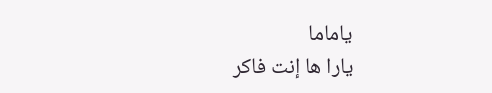ياماما
يارا ها إنت فاكر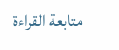متابعة القراءة